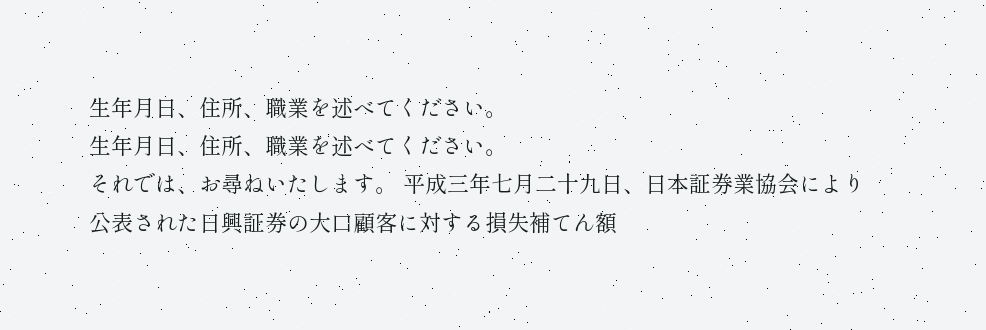生年月日、住所、職業を述べてください。
生年月日、住所、職業を述べてください。
それでは、お尋ねいたします。 平成三年七月二十九日、日本証券業協会により公表された日興証券の大口顧客に対する損失補てん額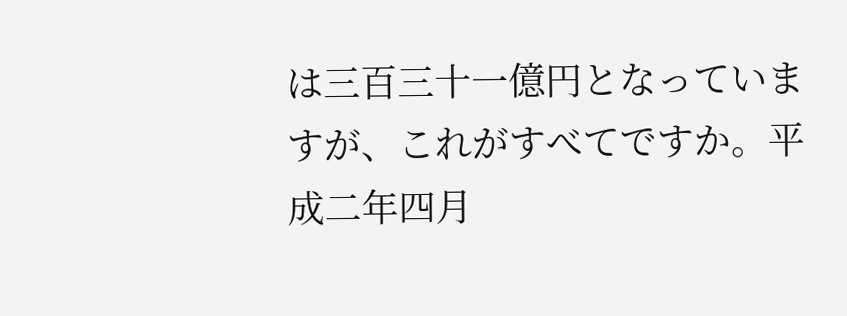は三百三十一億円となっていますが、これがすべてですか。平成二年四月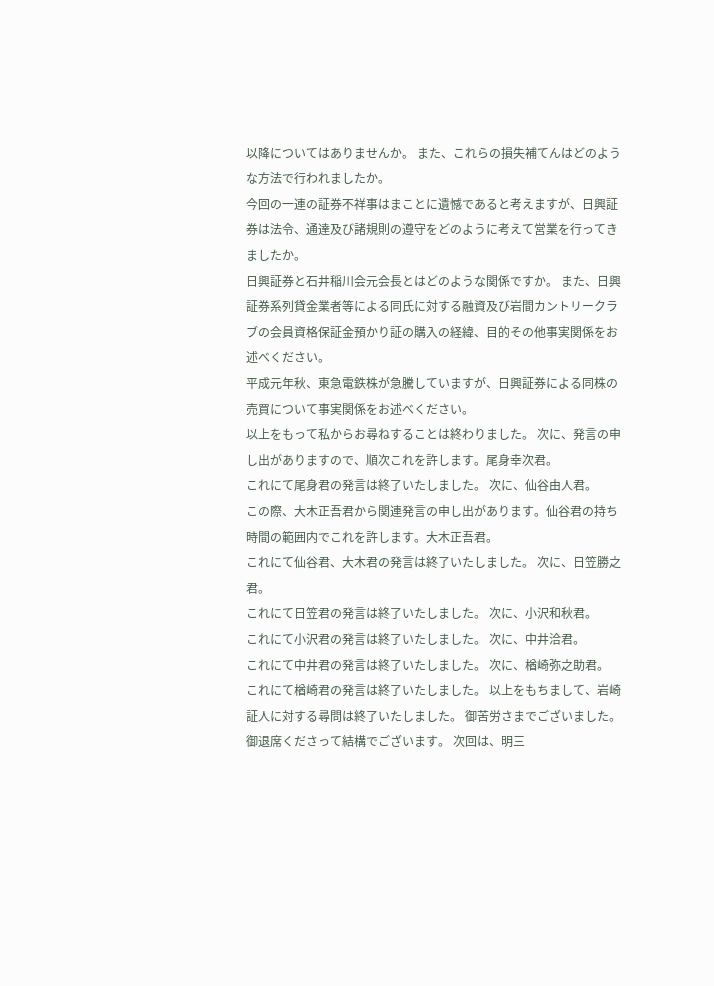以降についてはありませんか。 また、これらの損失補てんはどのような方法で行われましたか。
今回の一連の証券不祥事はまことに遺憾であると考えますが、日興証券は法令、通達及び諸規則の遵守をどのように考えて営業を行ってきましたか。
日興証券と石井稲川会元会長とはどのような関係ですか。 また、日興証券系列貸金業者等による同氏に対する融資及び岩間カントリークラブの会員資格保証金預かり証の購入の経緯、目的その他事実関係をお述べください。
平成元年秋、東急電鉄株が急騰していますが、日興証券による同株の売買について事実関係をお述べください。
以上をもって私からお尋ねすることは終わりました。 次に、発言の申し出がありますので、順次これを許します。尾身幸次君。
これにて尾身君の発言は終了いたしました。 次に、仙谷由人君。
この際、大木正吾君から関連発言の申し出があります。仙谷君の持ち時間の範囲内でこれを許します。大木正吾君。
これにて仙谷君、大木君の発言は終了いたしました。 次に、日笠勝之君。
これにて日笠君の発言は終了いたしました。 次に、小沢和秋君。
これにて小沢君の発言は終了いたしました。 次に、中井洽君。
これにて中井君の発言は終了いたしました。 次に、楢崎弥之助君。
これにて楢崎君の発言は終了いたしました。 以上をもちまして、岩崎証人に対する尋問は終了いたしました。 御苦労さまでございました。御退席くださって結構でございます。 次回は、明三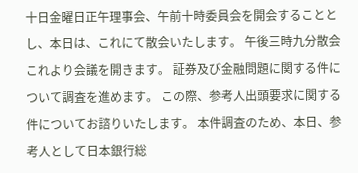十日金曜日正午理事会、午前十時委員会を開会することとし、本日は、これにて散会いたします。 午後三時九分散会
これより会議を開きます。 証券及び金融問題に関する件について調査を進めます。 この際、参考人出頭要求に関する件についてお諮りいたします。 本件調査のため、本日、参考人として日本銀行総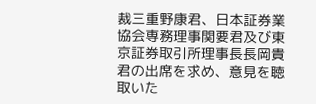裁三重野康君、日本証券業協会専務理事関要君及び東京証券取引所理事長長岡貴君の出席を求め、意見を聴取いた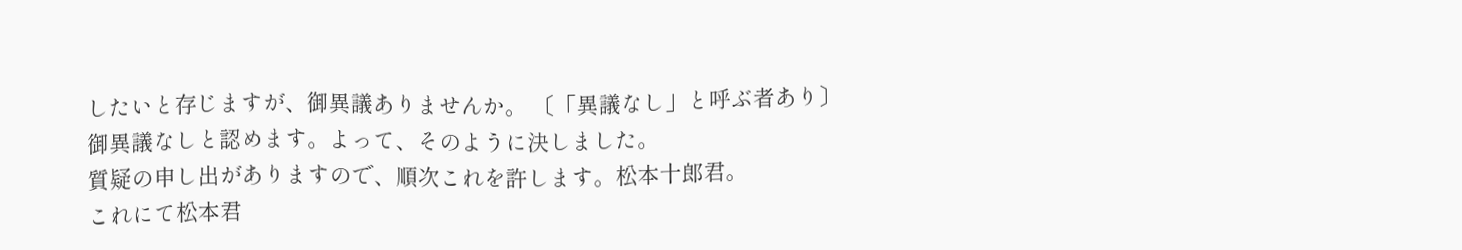したいと存じますが、御異議ありませんか。 〔「異議なし」と呼ぶ者あり〕
御異議なしと認めます。よって、そのように決しました。
質疑の申し出がありますので、順次これを許します。松本十郎君。
これにて松本君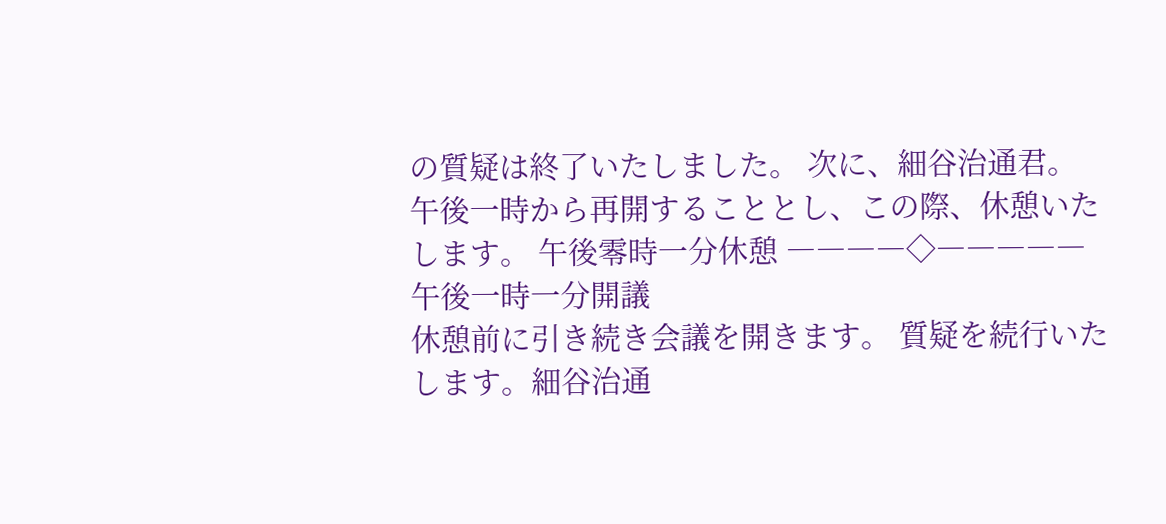の質疑は終了いたしました。 次に、細谷治通君。
午後一時から再開することとし、この際、休憩いたします。 午後零時一分休憩 ――――◇――――― 午後一時一分開議
休憩前に引き続き会議を開きます。 質疑を続行いたします。細谷治通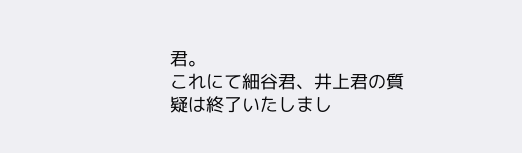君。
これにて細谷君、井上君の質疑は終了いたしまし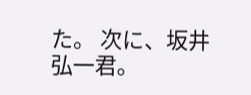た。 次に、坂井弘一君。